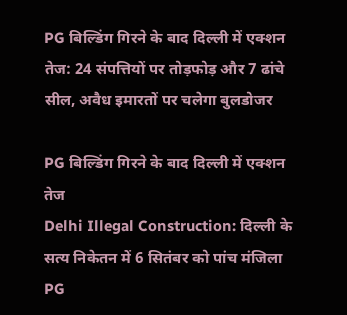PG बिल्डिंग गिरने के बाद दिल्ली में एक्शन तेज: 24 संपत्तियों पर तोड़फोड़ और 7 ढांचे सील, अवैध इमारतों पर चलेगा बुलडोजर

PG बिल्डिंग गिरने के बाद दिल्ली में एक्शन तेज
Delhi Illegal Construction: दिल्ली के सत्य निकेतन में 6 सितंबर को पांच मंजिला PG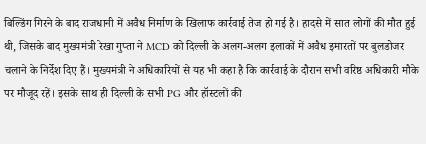बिल्डिंग गिरने के बाद राजधानी में अवैध निर्माण के खिलाफ कार्रवाई तेज हो गई है। हादसे में सात लोगों की मौत हुई थी, जिसके बाद मुख्यमंत्री रेखा गुप्ता ने MCD को दिल्ली के अलग-अलग इलाकों में अवैध इमारतों पर बुलडोजर चलाने के निर्देश दिए हैं। मुख्यमंत्री ने अधिकारियों से यह भी कहा है कि कार्रवाई के दौरान सभी वरिष्ठ अधिकारी मौके पर मौजूद रहें। इसके साथ ही दिल्ली के सभी PG और हॉस्टलों की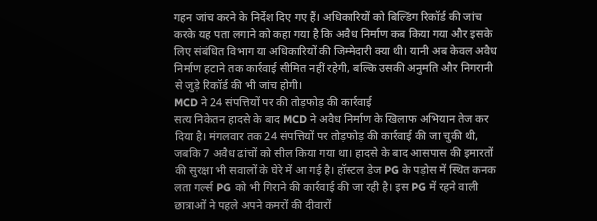गहन जांच करने के निर्देश दिए गए हैं। अधिकारियों को बिल्डिंग रिकॉर्ड की जांच करके यह पता लगाने को कहा गया है कि अवैध निर्माण कब किया गया और इसके लिए संबंधित विभाग या अधिकारियों की जिम्मेदारी क्या थी। यानी अब केवल अवैध निर्माण हटाने तक कार्रवाई सीमित नहीं रहेगी, बल्कि उसकी अनुमति और निगरानी से जुड़े रिकॉर्ड की भी जांच होगी।
MCD ने 24 संपत्तियों पर की तोड़फोड़ की कार्रवाई
सत्य निकेतन हादसे के बाद MCD ने अवैध निर्माण के खिलाफ अभियान तेज कर दिया है। मंगलवार तक 24 संपत्तियों पर तोड़फोड़ की कार्रवाई की जा चुकी थी, जबकि 7 अवैध ढांचों को सील किया गया था। हादसे के बाद आसपास की इमारतों की सुरक्षा भी सवालों के घेरे में आ गई है। हॉस्टल डेज PG के पड़ोस में स्थित कनक लता गर्ल्स PG को भी गिराने की कार्रवाई की जा रही है। इस PG में रहने वाली छात्राओं ने पहले अपने कमरों की दीवारों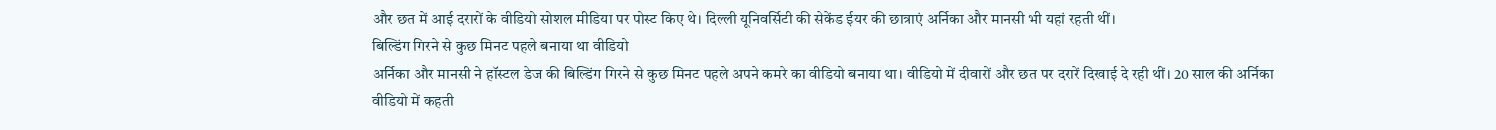और छत में आई दरारों के वीडियो सोशल मीडिया पर पोस्ट किए थे। दिल्ली यूनिवर्सिटी की सेकेंड ईयर की छात्राएं अर्निका और मानसी भी यहां रहती थीं।
बिल्डिंग गिरने से कुछ मिनट पहले बनाया था वीडियो
अर्निका और मानसी ने हॉस्टल डेज की बिल्डिंग गिरने से कुछ मिनट पहले अपने कमरे का वीडियो बनाया था। वीडियो में दीवारों और छत पर दरारें दिखाई दे रही थीं। 20 साल की अर्निका वीडियो में कहती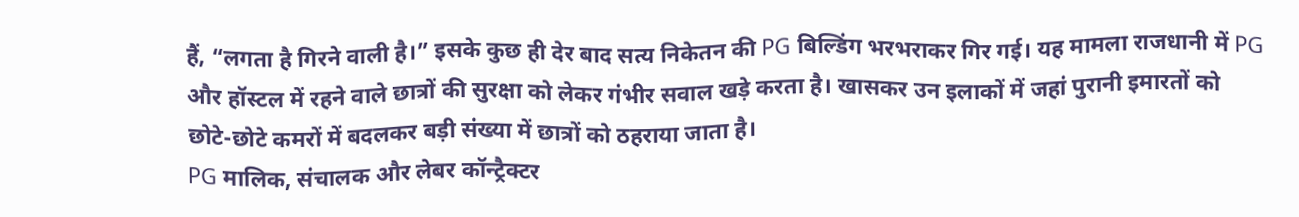हैं, “लगता है गिरने वाली है।” इसके कुछ ही देर बाद सत्य निकेतन की PG बिल्डिंग भरभराकर गिर गई। यह मामला राजधानी में PG और हॉस्टल में रहने वाले छात्रों की सुरक्षा को लेकर गंभीर सवाल खड़े करता है। खासकर उन इलाकों में जहां पुरानी इमारतों को छोटे-छोटे कमरों में बदलकर बड़ी संख्या में छात्रों को ठहराया जाता है।
PG मालिक, संचालक और लेबर कॉन्ट्रैक्टर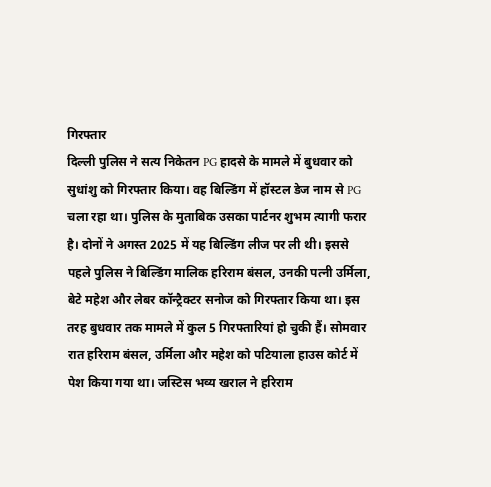गिरफ्तार
दिल्ली पुलिस ने सत्य निकेतन PG हादसे के मामले में बुधवार को सुधांशु को गिरफ्तार किया। वह बिल्डिंग में हॉस्टल डेज नाम से PG चला रहा था। पुलिस के मुताबिक उसका पार्टनर शुभम त्यागी फरार है। दोनों ने अगस्त 2025 में यह बिल्डिंग लीज पर ली थी। इससे पहले पुलिस ने बिल्डिंग मालिक हरिराम बंसल, उनकी पत्नी उर्मिला, बेटे महेश और लेबर कॉन्ट्रैक्टर सनोज को गिरफ्तार किया था। इस तरह बुधवार तक मामले में कुल 5 गिरफ्तारियां हो चुकी हैं। सोमवार रात हरिराम बंसल, उर्मिला और महेश को पटियाला हाउस कोर्ट में पेश किया गया था। जस्टिस भव्य खराल ने हरिराम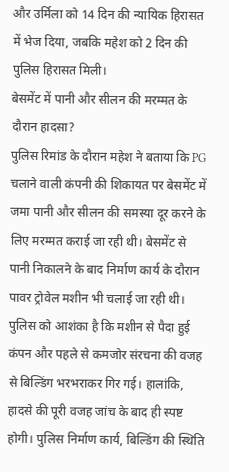और उर्मिला को 14 दिन की न्यायिक हिरासत में भेज दिया, जबकि महेश को 2 दिन की पुलिस हिरासत मिली।
बेसमेंट में पानी और सीलन की मरम्मत के दौरान हादसा?
पुलिस रिमांड के दौरान महेश ने बताया कि PG चलाने वाली कंपनी की शिकायत पर बेसमेंट में जमा पानी और सीलन की समस्या दूर करने के लिए मरम्मत कराई जा रही थी। बेसमेंट से पानी निकालने के बाद निर्माण कार्य के दौरान पावर ट्रोवेल मशीन भी चलाई जा रही थी। पुलिस को आशंका है कि मशीन से पैदा हुई कंपन और पहले से कमजोर संरचना की वजह से बिल्डिंग भरभराकर गिर गई। हालांकि, हादसे की पूरी वजह जांच के बाद ही स्पष्ट होगी। पुलिस निर्माण कार्य, बिल्डिंग की स्थिति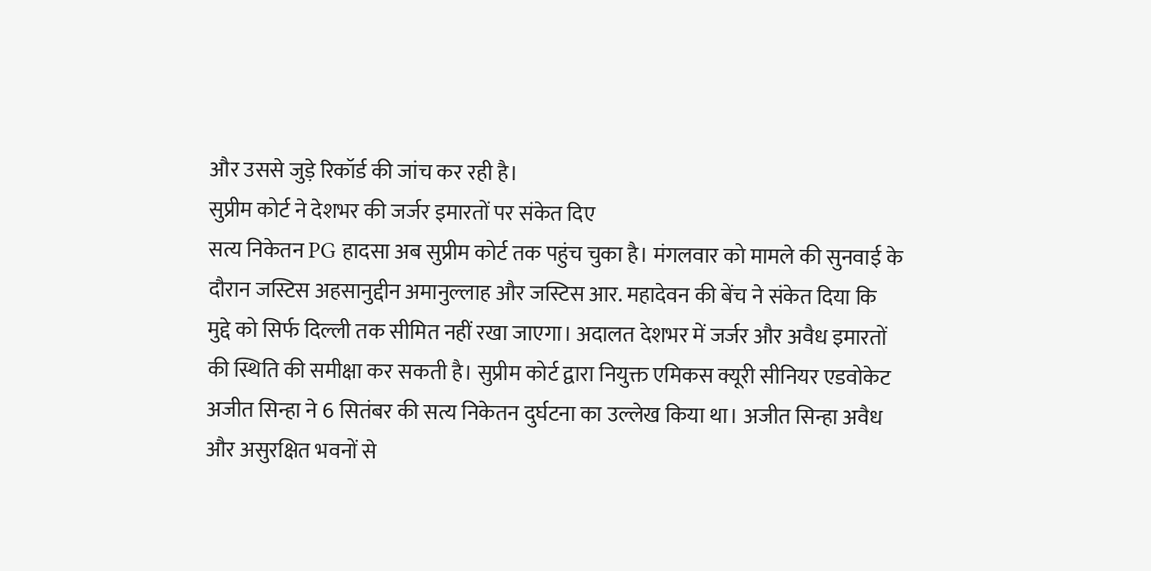और उससे जुड़े रिकॉर्ड की जांच कर रही है।
सुप्रीम कोर्ट ने देशभर की जर्जर इमारतों पर संकेत दिए
सत्य निकेतन PG हादसा अब सुप्रीम कोर्ट तक पहुंच चुका है। मंगलवार को मामले की सुनवाई के दौरान जस्टिस अहसानुद्दीन अमानुल्लाह और जस्टिस आर. महादेवन की बेंच ने संकेत दिया कि मुद्दे को सिर्फ दिल्ली तक सीमित नहीं रखा जाएगा। अदालत देशभर में जर्जर और अवैध इमारतों की स्थिति की समीक्षा कर सकती है। सुप्रीम कोर्ट द्वारा नियुक्त एमिकस क्यूरी सीनियर एडवोकेट अजीत सिन्हा ने 6 सितंबर की सत्य निकेतन दुर्घटना का उल्लेख किया था। अजीत सिन्हा अवैध और असुरक्षित भवनों से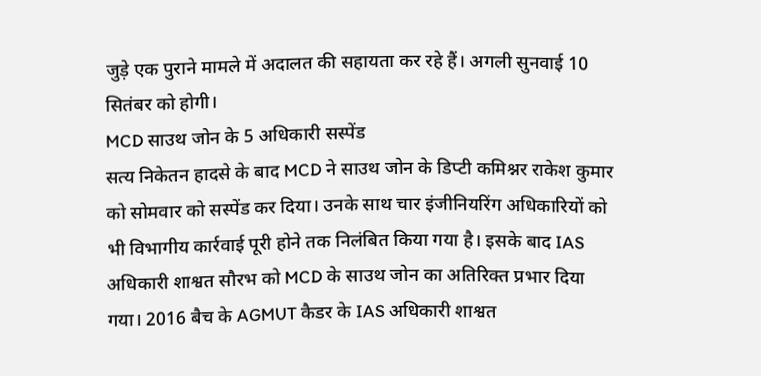जुड़े एक पुराने मामले में अदालत की सहायता कर रहे हैं। अगली सुनवाई 10 सितंबर को होगी।
MCD साउथ जोन के 5 अधिकारी सस्पेंड
सत्य निकेतन हादसे के बाद MCD ने साउथ जोन के डिप्टी कमिश्नर राकेश कुमार को सोमवार को सस्पेंड कर दिया। उनके साथ चार इंजीनियरिंग अधिकारियों को भी विभागीय कार्रवाई पूरी होने तक निलंबित किया गया है। इसके बाद IAS अधिकारी शाश्वत सौरभ को MCD के साउथ जोन का अतिरिक्त प्रभार दिया गया। 2016 बैच के AGMUT कैडर के IAS अधिकारी शाश्वत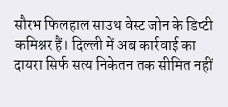सौरभ फिलहाल साउथ वेस्ट जोन के डिप्टी कमिश्नर हैं। दिल्ली में अब कार्रवाई का दायरा सिर्फ सत्य निकेतन तक सीमित नहीं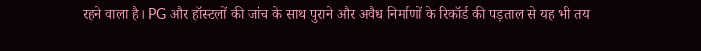रहने वाला है। PG और हॉस्टलों की जांच के साथ पुराने और अवैध निर्माणों के रिकॉर्ड की पड़ताल से यह भी तय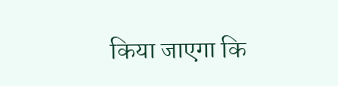किया जाएगा कि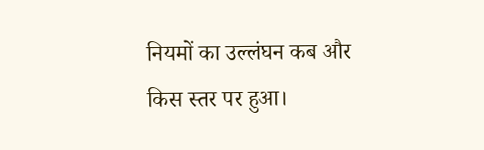नियमों का उल्लंघन कब और किस स्तर पर हुआ।